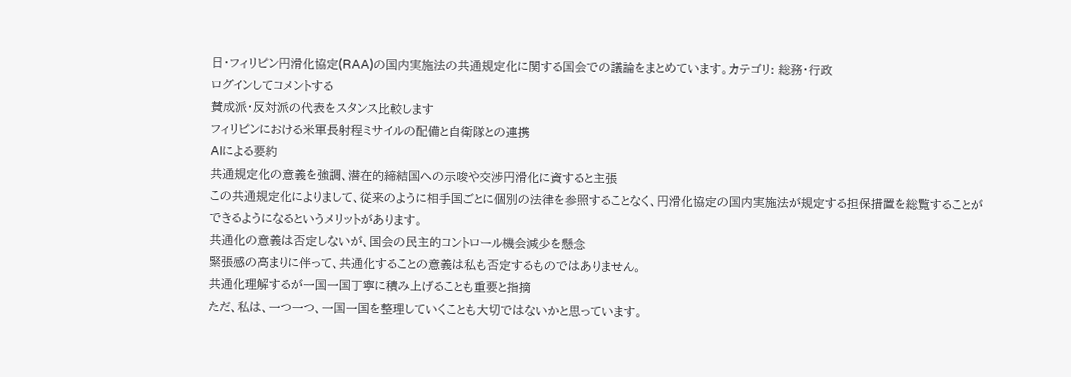日・フィリピン円滑化協定(RAA)の国内実施法の共通規定化に関する国会での議論をまとめています。カテゴリ: 総務・行政
ログインしてコメントする
賛成派・反対派の代表をスタンス比較します
フィリピンにおける米軍長射程ミサイルの配備と自衛隊との連携
AIによる要約
共通規定化の意義を強調、潜在的締結国への示唆や交渉円滑化に資すると主張
この共通規定化によりまして、従来のように相手国ごとに個別の法律を参照することなく、円滑化協定の国内実施法が規定する担保措置を総覧することができるようになるというメリットがあります。
共通化の意義は否定しないが、国会の民主的コントロール機会減少を懸念
緊張感の高まりに伴って、共通化することの意義は私も否定するものではありません。
共通化理解するが一国一国丁寧に積み上げることも重要と指摘
ただ、私は、一つ一つ、一国一国を整理していくことも大切ではないかと思っています。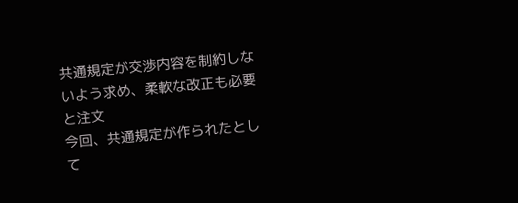共通規定が交渉内容を制約しないよう求め、柔軟な改正も必要と注文
今回、共通規定が作られたとして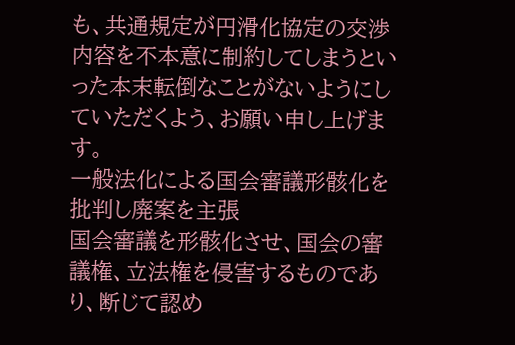も、共通規定が円滑化協定の交渉内容を不本意に制約してしまうといった本末転倒なことがないようにしていただくよう、お願い申し上げます。
一般法化による国会審議形骸化を批判し廃案を主張
国会審議を形骸化させ、国会の審議権、立法権を侵害するものであり、断じて認め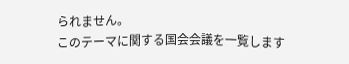られません。
このテーマに関する国会会議を一覧します